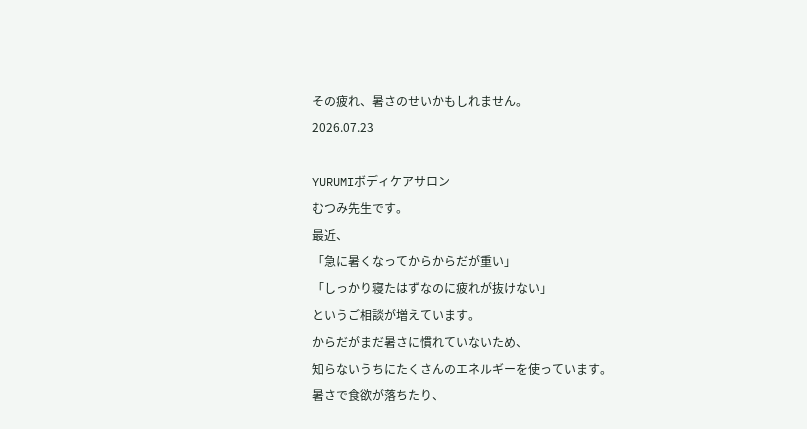その疲れ、暑さのせいかもしれません。
2026.07.23

YURUMIボディケアサロン
むつみ先生です。
最近、
「急に暑くなってからからだが重い」
「しっかり寝たはずなのに疲れが抜けない」
というご相談が増えています。
からだがまだ暑さに慣れていないため、
知らないうちにたくさんのエネルギーを使っています。
暑さで食欲が落ちたり、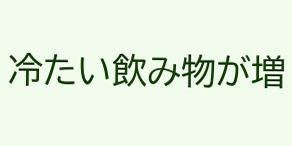冷たい飲み物が増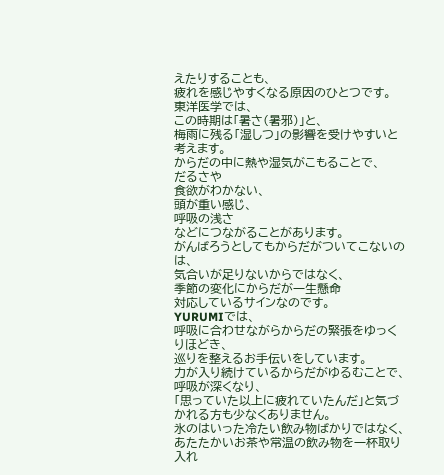えたりすることも、
疲れを感じやすくなる原因のひとつです。
東洋医学では、
この時期は「暑さ(暑邪)」と、
梅雨に残る「湿しつ」の影響を受けやすいと考えます。
からだの中に熱や湿気がこもることで、
だるさや
食欲がわかない、
頭が重い感じ、
呼吸の浅さ
などにつながることがあります。
がんばろうとしてもからだがついてこないのは、
気合いが足りないからではなく、
季節の変化にからだが一生懸命
対応しているサインなのです。
YURUMIでは、
呼吸に合わせながらからだの緊張をゆっくりほどき、
巡りを整えるお手伝いをしています。
力が入り続けているからだがゆるむことで、呼吸が深くなり、
「思っていた以上に疲れていたんだ」と気づかれる方も少なくありません。
氷のはいった冷たい飲み物ばかりではなく、
あたたかいお茶や常温の飲み物を一杯取り入れ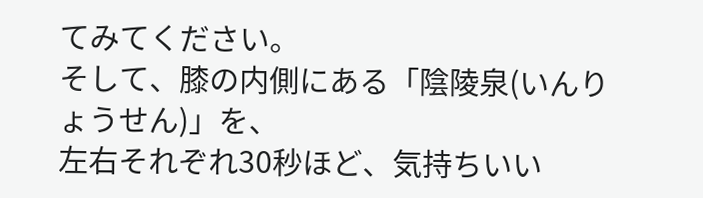てみてください。
そして、膝の内側にある「陰陵泉(いんりょうせん)」を、
左右それぞれ30秒ほど、気持ちいい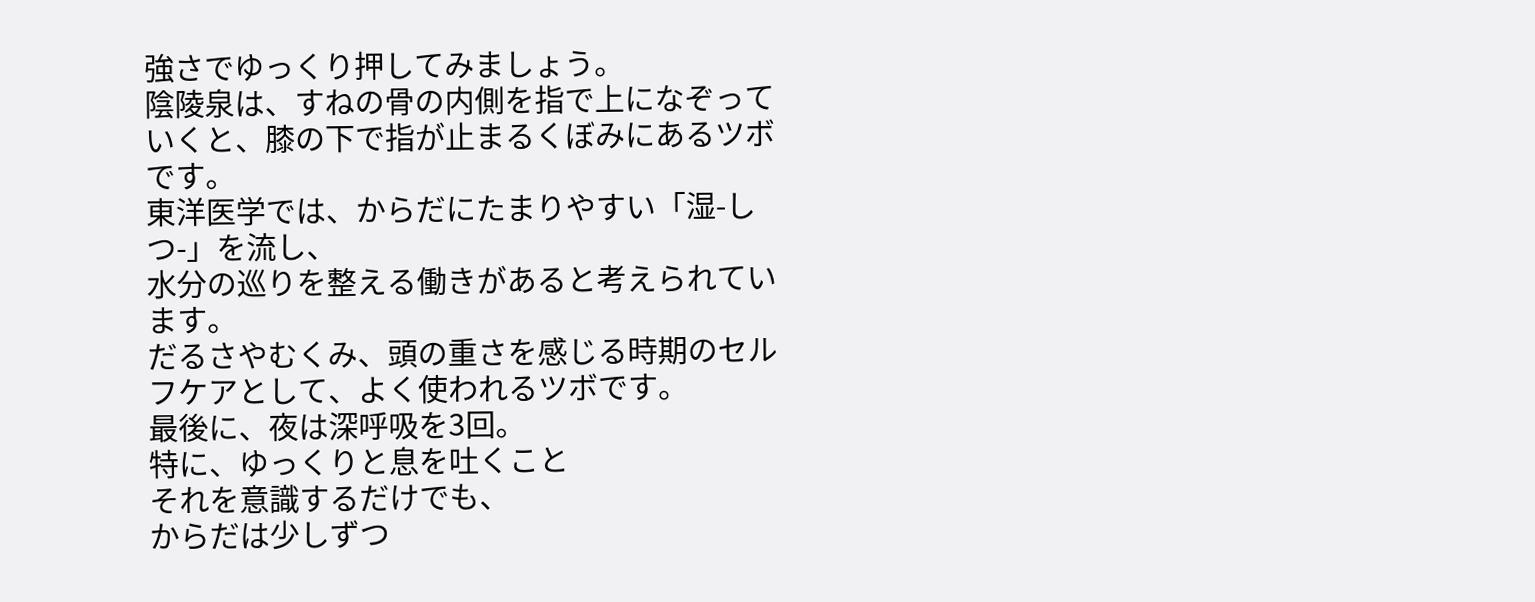強さでゆっくり押してみましょう。
陰陵泉は、すねの骨の内側を指で上になぞっていくと、膝の下で指が止まるくぼみにあるツボです。
東洋医学では、からだにたまりやすい「湿-しつ-」を流し、
水分の巡りを整える働きがあると考えられています。
だるさやむくみ、頭の重さを感じる時期のセルフケアとして、よく使われるツボです。
最後に、夜は深呼吸を3回。
特に、ゆっくりと息を吐くこと
それを意識するだけでも、
からだは少しずつ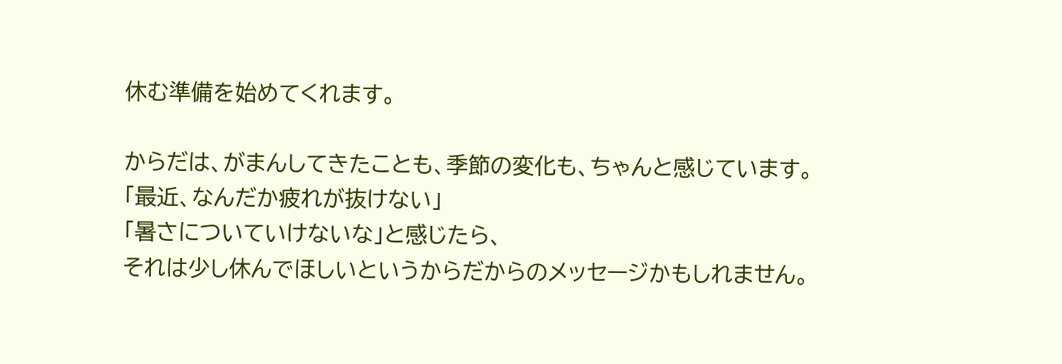休む準備を始めてくれます。

からだは、がまんしてきたことも、季節の変化も、ちゃんと感じています。
「最近、なんだか疲れが抜けない」
「暑さについていけないな」と感じたら、
それは少し休んでほしいというからだからのメッセージかもしれません。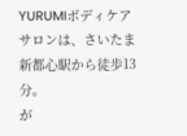YURUMIボディケアサロンは、さいたま新都心駅から徒歩13分。
が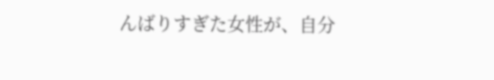んばりすぎた女性が、自分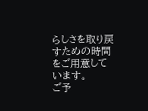らしさを取り戻すための時間をご用意しています。
ご予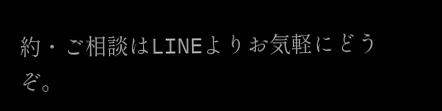約・ご相談はLINEよりお気軽にどうぞ。